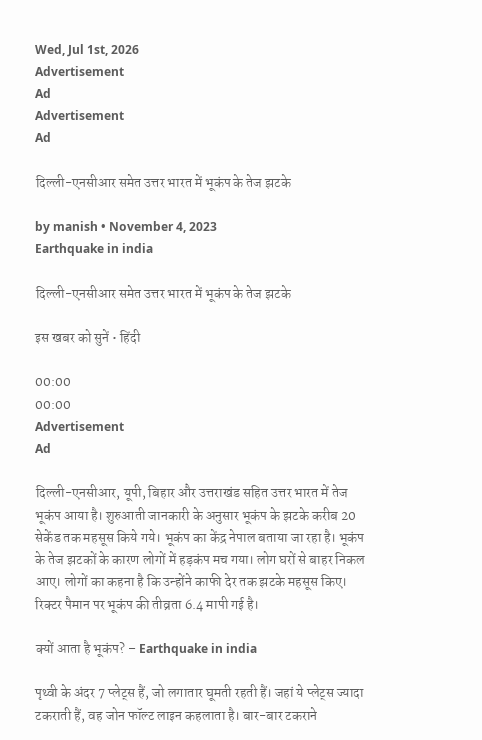Wed, Jul 1st, 2026
Advertisement
Ad
Advertisement
Ad

दिल्ली-एनसीआर समेत उत्तर भारत में भूकंप के तेज झटके

by manish • November 4, 2023
Earthquake in india

दिल्ली-एनसीआर समेत उत्तर भारत में भूकंप के तेज झटके

इस खबर को सुनें • हिंदी

00:00
00:00
Advertisement
Ad

दिल्ली-एनसीआर, यूपी, बिहार और उत्तराखंड सहित उत्तर भारत में तेज भूकंप आया है। शुरुआती जानकारी के अनुसार भूकंप के झटके करीब 20 सेकेंड तक महसूस किये गये। भूकंप का केंद्र नेपाल बताया जा रहा है। भूकंप के तेज झटकों के कारण लोगों में हड़कंप मच गया। लोग घरों से बाहर निकल आए। लोगों का कहना है कि उन्होंने काफी देर तक झटके महसूस किए। रिक्टर पैमान पर भूकंप की तीव्रता 6.4 मापी गई है।

क्यों आता है भूकंप? – Earthquake in india

पृथ्वी के अंदर 7 प्लेट्स हैं, जो लगातार घूमती रहती हैं। जहां ये प्लेट्स ज्यादा टकराती हैं, वह जोन फॉल्ट लाइन कहलाता है। बार-बार टकराने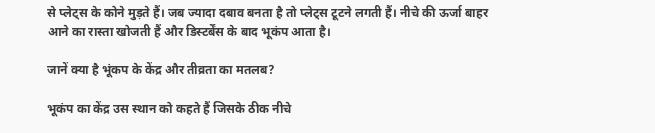से प्लेट्स के कोने मुड़ते हैं। जब ज्यादा दबाव बनता है तो प्लेट्स टूटने लगती हैं। नीचे की ऊर्जा बाहर आने का रास्ता खोजती हैं और डिस्टर्बेंस के बाद भूकंप आता है।

जानें क्या है भूंकप के केंद्र और तीव्रता का मतलब?

भूकंप का केंद्र उस स्थान को कहते हैं जिसके ठीक नीचे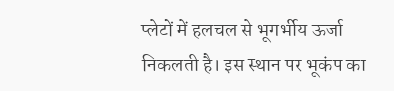प्लेटों में हलचल से भूगर्भीय ऊर्जा निकलती है। इस स्थान पर भूकंप का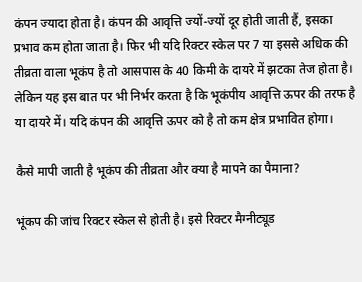कंपन ज्यादा होता है। कंपन की आवृत्ति ज्यों-ज्यों दूर होती जाती हैं, इसका प्रभाव कम होता जाता है। फिर भी यदि रिक्टर स्केल पर 7 या इससे अधिक की तीव्रता वाला भूकंप है तो आसपास के 40 किमी के दायरे में झटका तेज होता है। लेकिन यह इस बात पर भी निर्भर करता है कि भूकंपीय आवृत्ति ऊपर की तरफ है या दायरे में। यदि कंपन की आवृत्ति ऊपर को है तो कम क्षेत्र प्रभावित होगा।

कैसे मापी जाती है भूकंप की तीव्रता और क्या है मापने का पैमाना?

भूंकप की जांच रिक्टर स्केल से होती है। इसे रिक्टर मैग्नीट्यूड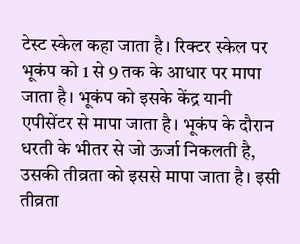टेस्ट स्केल कहा जाता है। रिक्टर स्केल पर भूकंप को 1 से 9 तक के आधार पर मापा जाता है। भूकंप को इसके केंद्र यानी एपीसेंटर से मापा जाता है। भूकंप के दौरान धरती के भीतर से जो ऊर्जा निकलती है, उसकी तीव्रता को इससे मापा जाता है। इसी तीव्रता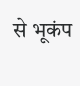से भूकंप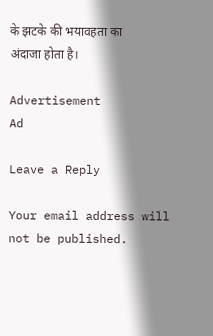के झटके की भयावहता का अंदाजा होता है।

Advertisement
Ad

Leave a Reply

Your email address will not be published.